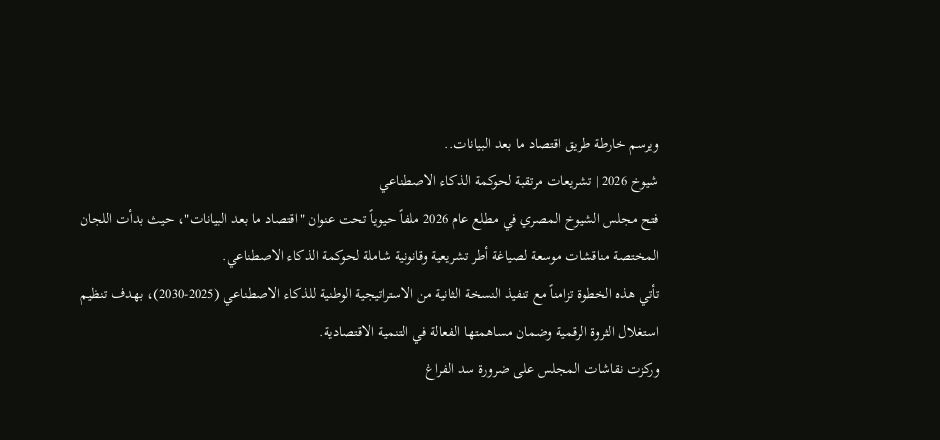ويرسم خارطة طريق اقتصاد ما بعد البيانات..
شيوخ 2026 | تشريعات مرتقبة لحوكمة الذكاء الاصطناعي
فتح مجلس الشيوخ المصري في مطلع عام 2026 ملفاً حيوياً تحت عنوان "اقتصاد ما بعد البيانات"، حيث بدأت اللجان المختصة مناقشات موسعة لصياغة أطر تشريعية وقانونية شاملة لحوكمة الذكاء الاصطناعي.
تأتي هذه الخطوة تزامناً مع تنفيذ النسخة الثانية من الاستراتيجية الوطنية للذكاء الاصطناعي (2025-2030)، بهدف تنظيم استغلال الثروة الرقمية وضمان مساهمتها الفعالة في التنمية الاقتصادية.
وركزت نقاشات المجلس على ضرورة سد الفراغ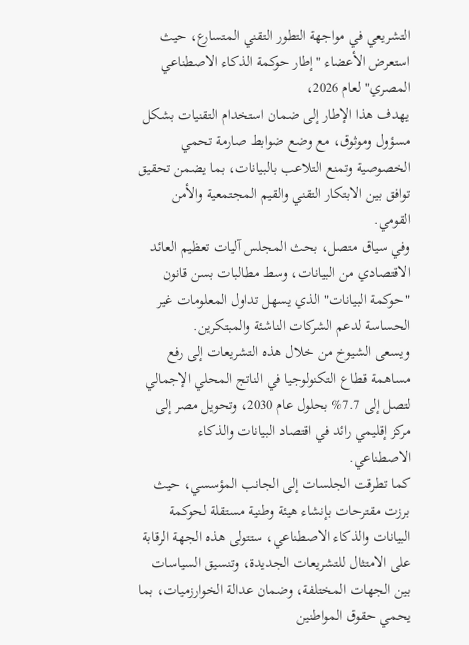التشريعي في مواجهة التطور التقني المتسارع، حيث استعرض الأعضاء "إطار حوكمة الذكاء الاصطناعي المصري" لعام 2026،
يهدف هذا الإطار إلى ضمان استخدام التقنيات بشكل مسؤول وموثوق، مع وضع ضوابط صارمة تحمي الخصوصية وتمنع التلاعب بالبيانات، بما يضمن تحقيق توافق بين الابتكار التقني والقيم المجتمعية والأمن القومي.
وفي سياق متصل، بحث المجلس آليات تعظيم العائد الاقتصادي من البيانات، وسط مطالبات بسن قانون "حوكمة البيانات" الذي يسهل تداول المعلومات غير الحساسة لدعم الشركات الناشئة والمبتكرين.
ويسعى الشيوخ من خلال هذه التشريعات إلى رفع مساهمة قطاع التكنولوجيا في الناتج المحلي الإجمالي لتصل إلى 7.7% بحلول عام 2030، وتحويل مصر إلى مركز إقليمي رائد في اقتصاد البيانات والذكاء الاصطناعي.
كما تطرقت الجلسات إلى الجانب المؤسسي، حيث برزت مقترحات بإنشاء هيئة وطنية مستقلة لحوكمة البيانات والذكاء الاصطناعي، ستتولى هذه الجهة الرقابة على الامتثال للتشريعات الجديدة، وتنسيق السياسات بين الجهات المختلفة، وضمان عدالة الخوارزميات، بما يحمي حقوق المواطنين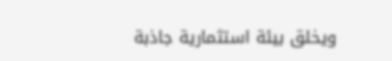ويخلق بيئة استثمارية جاذبة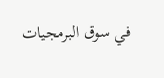في سوق البرمجيات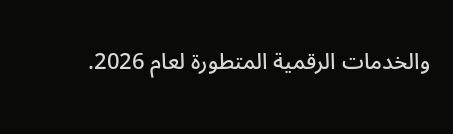والخدمات الرقمية المتطورة لعام 2026.